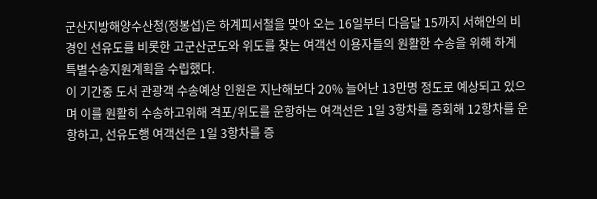군산지방해양수산청(정봉섭)은 하계피서철을 맞아 오는 16일부터 다음달 15까지 서해안의 비경인 선유도를 비롯한 고군산군도와 위도를 찾는 여객선 이용자들의 원활한 수송을 위해 하계 특별수송지원계획을 수립했다.
이 기간중 도서 관광객 수송예상 인원은 지난해보다 20% 늘어난 13만명 정도로 예상되고 있으며 이를 원활히 수송하고위해 격포/위도를 운항하는 여객선은 1일 3항차를 증회해 12항차를 운항하고, 선유도행 여객선은 1일 3항차를 증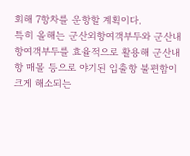회해 7항차를 운항할 계획이다.
특히 올해는 군산외항여객부두와 군산내항여객부두를 효율적으로 활용해 군산내항 매몰 등으로 야기된 입출항 불편함이 크게 해소되는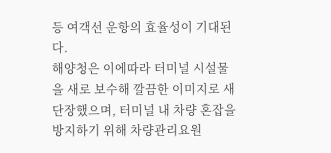등 여객선 운항의 효율성이 기대된다.
해양청은 이에따라 터미널 시설물을 새로 보수해 깔끔한 이미지로 새단장했으며, 터미널 내 차량 혼잡을 방지하기 위해 차량관리요원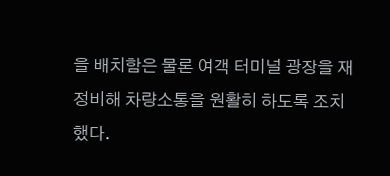을 배치함은 물론 여객 터미널 광장을 재정비해 차량소통을 원활히 하도록 조치했다.